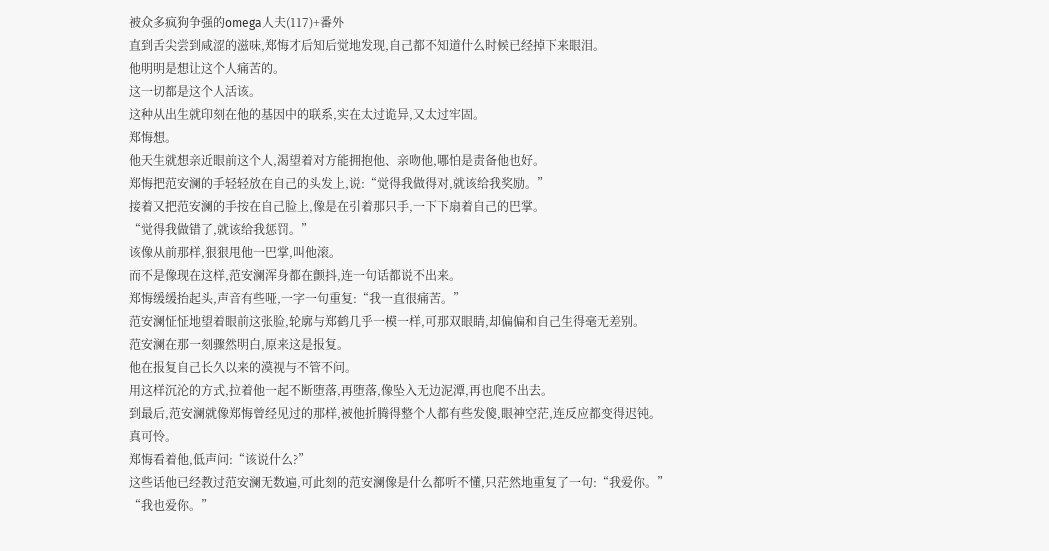被众多疯狗争强的omega人夫(117)+番外
直到舌尖尝到咸涩的滋味,郑悔才后知后觉地发现,自己都不知道什么时候已经掉下来眼泪。
他明明是想让这个人痛苦的。
这一切都是这个人活该。
这种从出生就印刻在他的基因中的联系,实在太过诡异,又太过牢固。
郑悔想。
他天生就想亲近眼前这个人,渴望着对方能拥抱他、亲吻他,哪怕是责备他也好。
郑悔把范安澜的手轻轻放在自己的头发上,说:“觉得我做得对,就该给我奖励。”
接着又把范安澜的手按在自己脸上,像是在引着那只手,一下下扇着自己的巴掌。
“觉得我做错了,就该给我惩罚。”
该像从前那样,狠狠甩他一巴掌,叫他滚。
而不是像现在这样,范安澜浑身都在颤抖,连一句话都说不出来。
郑悔缓缓抬起头,声音有些哑,一字一句重复:“我一直很痛苦。”
范安澜怔怔地望着眼前这张脸,轮廓与郑鹤几乎一模一样,可那双眼睛,却偏偏和自己生得毫无差别。
范安澜在那一刻骤然明白,原来这是报复。
他在报复自己长久以来的漠视与不管不问。
用这样沉沦的方式,拉着他一起不断堕落,再堕落,像坠入无边泥潭,再也爬不出去。
到最后,范安澜就像郑悔曾经见过的那样,被他折腾得整个人都有些发傻,眼神空茫,连反应都变得迟钝。
真可怜。
郑悔看着他,低声问:“该说什么?”
这些话他已经教过范安澜无数遍,可此刻的范安澜像是什么都听不懂,只茫然地重复了一句:“我爱你。”
“我也爱你。”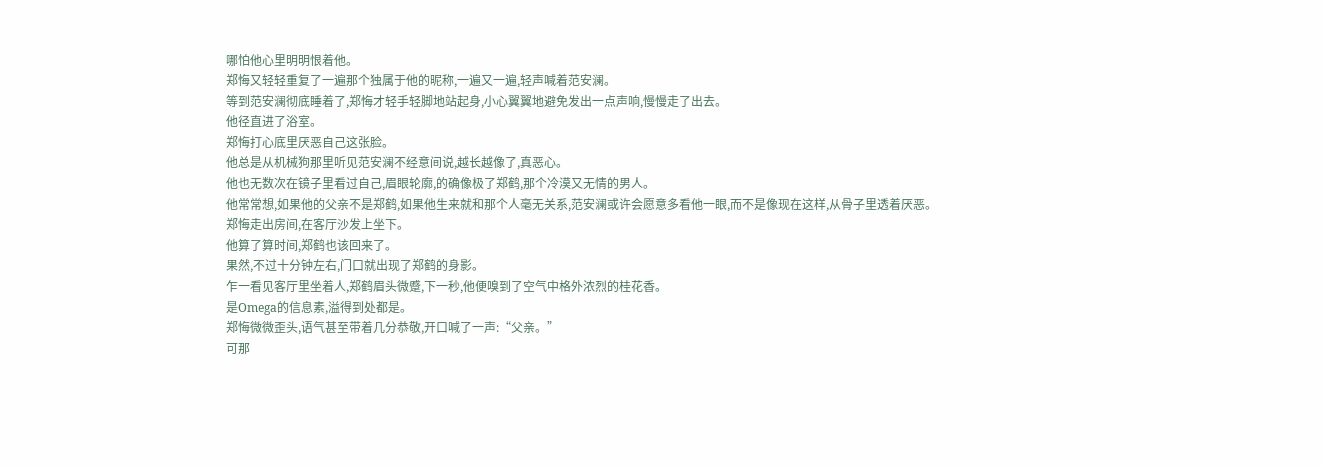哪怕他心里明明恨着他。
郑悔又轻轻重复了一遍那个独属于他的昵称,一遍又一遍,轻声喊着范安澜。
等到范安澜彻底睡着了,郑悔才轻手轻脚地站起身,小心翼翼地避免发出一点声响,慢慢走了出去。
他径直进了浴室。
郑悔打心底里厌恶自己这张脸。
他总是从机械狗那里听见范安澜不经意间说,越长越像了,真恶心。
他也无数次在镜子里看过自己,眉眼轮廓,的确像极了郑鹤,那个冷漠又无情的男人。
他常常想,如果他的父亲不是郑鹤,如果他生来就和那个人毫无关系,范安澜或许会愿意多看他一眼,而不是像现在这样,从骨子里透着厌恶。
郑悔走出房间,在客厅沙发上坐下。
他算了算时间,郑鹤也该回来了。
果然,不过十分钟左右,门口就出现了郑鹤的身影。
乍一看见客厅里坐着人,郑鹤眉头微蹙,下一秒,他便嗅到了空气中格外浓烈的桂花香。
是Omega的信息素,溢得到处都是。
郑悔微微歪头,语气甚至带着几分恭敬,开口喊了一声:“父亲。”
可那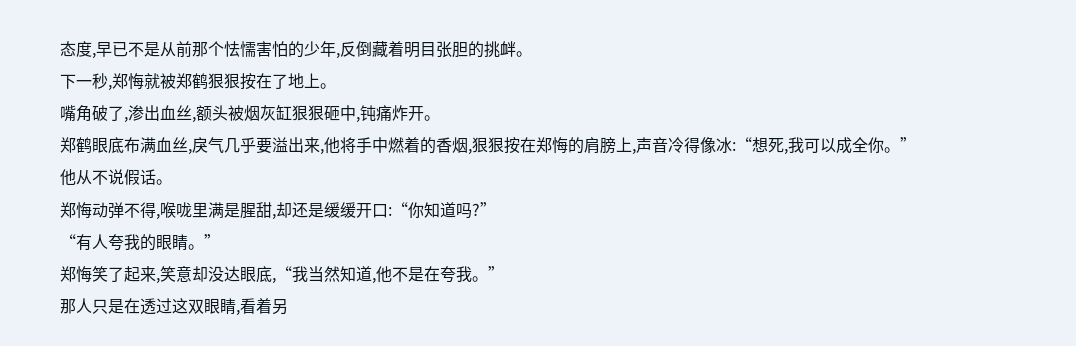态度,早已不是从前那个怯懦害怕的少年,反倒藏着明目张胆的挑衅。
下一秒,郑悔就被郑鹤狠狠按在了地上。
嘴角破了,渗出血丝,额头被烟灰缸狠狠砸中,钝痛炸开。
郑鹤眼底布满血丝,戾气几乎要溢出来,他将手中燃着的香烟,狠狠按在郑悔的肩膀上,声音冷得像冰:“想死,我可以成全你。”
他从不说假话。
郑悔动弹不得,喉咙里满是腥甜,却还是缓缓开口:“你知道吗?”
“有人夸我的眼睛。”
郑悔笑了起来,笑意却没达眼底,“我当然知道,他不是在夸我。”
那人只是在透过这双眼睛,看着另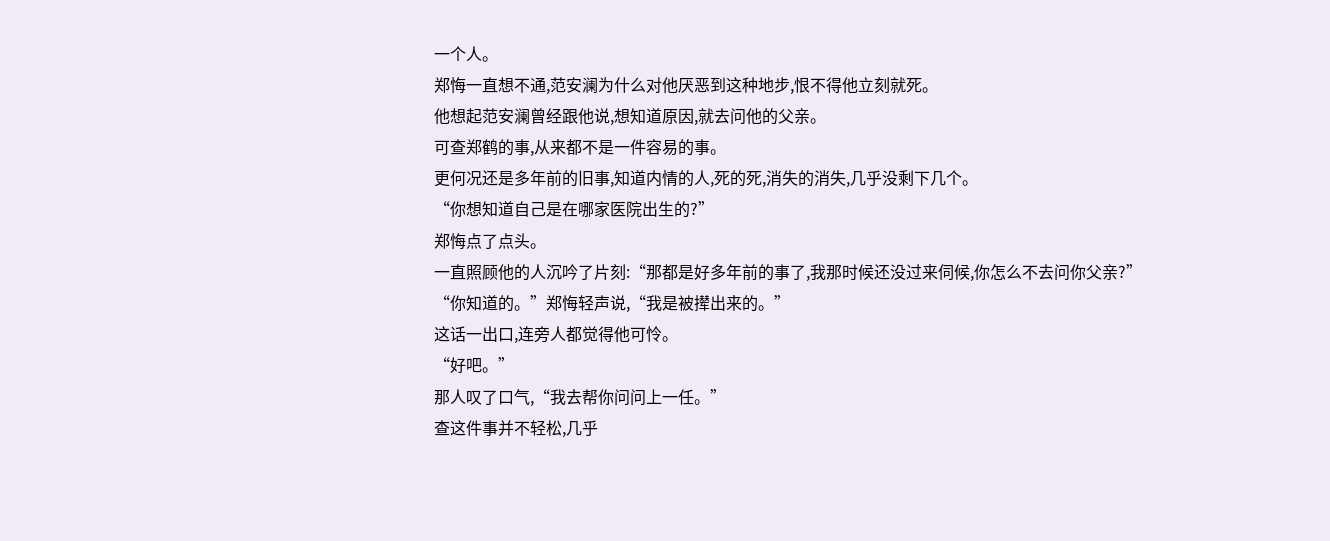一个人。
郑悔一直想不通,范安澜为什么对他厌恶到这种地步,恨不得他立刻就死。
他想起范安澜曾经跟他说,想知道原因,就去问他的父亲。
可查郑鹤的事,从来都不是一件容易的事。
更何况还是多年前的旧事,知道内情的人,死的死,消失的消失,几乎没剩下几个。
“你想知道自己是在哪家医院出生的?”
郑悔点了点头。
一直照顾他的人沉吟了片刻:“那都是好多年前的事了,我那时候还没过来伺候,你怎么不去问你父亲?”
“你知道的。”郑悔轻声说,“我是被撵出来的。”
这话一出口,连旁人都觉得他可怜。
“好吧。”
那人叹了口气,“我去帮你问问上一任。”
查这件事并不轻松,几乎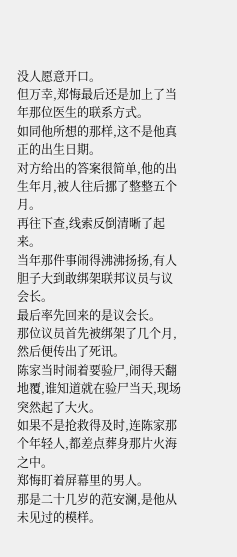没人愿意开口。
但万幸,郑悔最后还是加上了当年那位医生的联系方式。
如同他所想的那样,这不是他真正的出生日期。
对方给出的答案很简单,他的出生年月,被人往后挪了整整五个月。
再往下查,线索反倒清晰了起来。
当年那件事闹得沸沸扬扬,有人胆子大到敢绑架联邦议员与议会长。
最后率先回来的是议会长。
那位议员首先被绑架了几个月,然后便传出了死讯。
陈家当时闹着要验尸,闹得天翻地覆,谁知道就在验尸当天,现场突然起了大火。
如果不是抢救得及时,连陈家那个年轻人,都差点葬身那片火海之中。
郑悔盯着屏幕里的男人。
那是二十几岁的范安澜,是他从未见过的模样。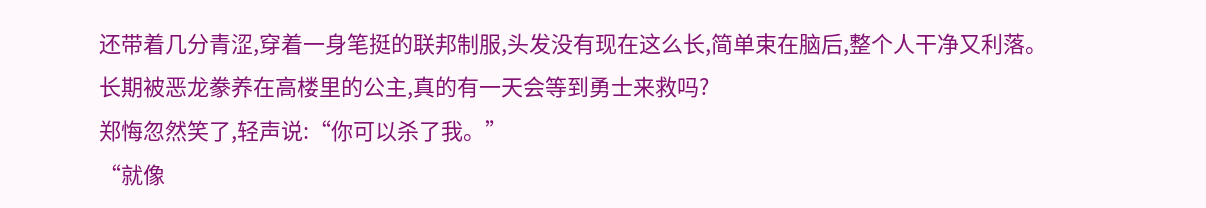还带着几分青涩,穿着一身笔挺的联邦制服,头发没有现在这么长,简单束在脑后,整个人干净又利落。
长期被恶龙豢养在高楼里的公主,真的有一天会等到勇士来救吗?
郑悔忽然笑了,轻声说:“你可以杀了我。”
“就像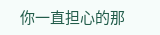你一直担心的那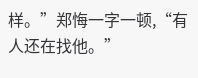样。”郑悔一字一顿,“有人还在找他。”